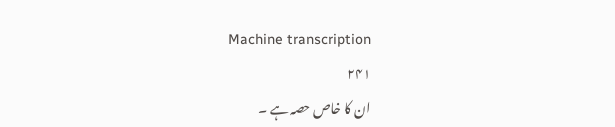Machine transcription
۲۴۱
ان کا خاص حصہ ہے ۔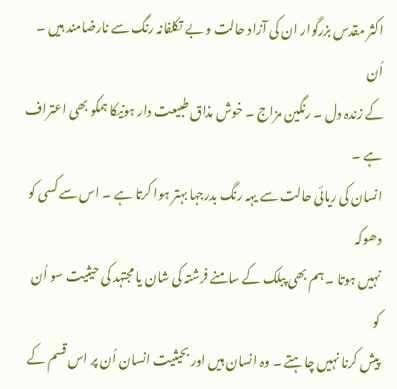اکثر مقدس بزرگوار ان کی آزاد حالت و بے تکلفانہ رنگ سے نارضامند ہیں ۔ اُن
کے زندہ دل ۔ رنگین مزاج ۔ خوش مذاق طبیعت دار ہونیکا ہمکو بھی اعتراف ہے ۔
انسان کی ریائی حالت سے یہہ رنگ بدرجہا بہتر ہوا کرتا ہے ۔ اس سے کسی کو دھوکہ
نہیں ہوتا ۔ ہم بھی پبلک کے سامنے فرشتہ کی شان یا مجتہد کی حیثیت سو اُن کو
پیش کرنا نہیں چاہتے ۔ وہ انسان ہیں اور بحیثیت انسان اُن پر اس قسم کے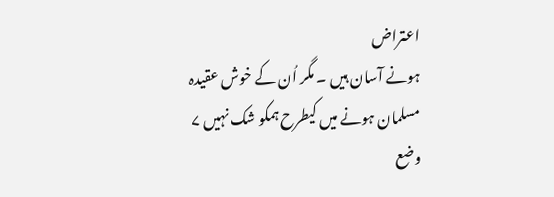اعتراض
ہونے آسان ہیں ۔ مگر اُن کے خوش عقیدہ مسلمان ہونے میں کیطرح ہمکو شک نہیں ۷
وضع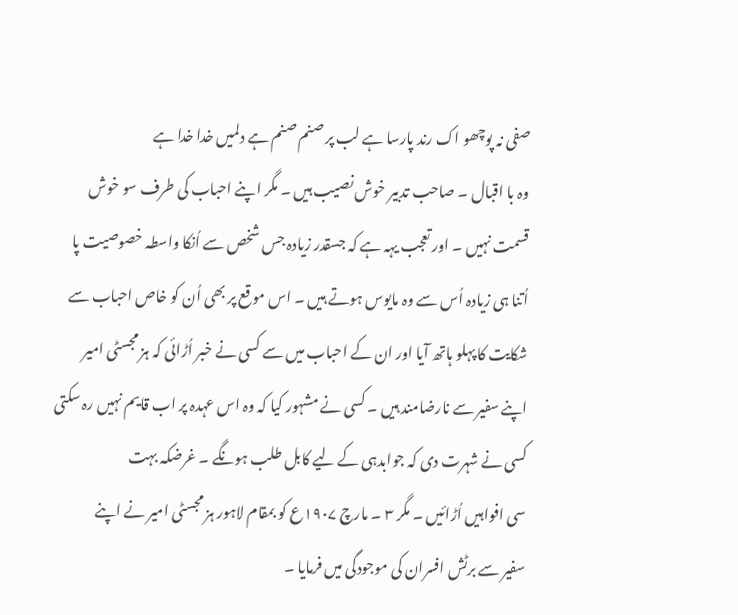صفی نہ پوچھو اک رند پارسا ہے لب پر صنم صنم ہے دلمیں خدا خدا ہے
وہ با اقبال ۔ صاحب تدبیر خوش نصیب ہیں ۔ مگر اپنے احباب کی طرف سو خوش
قسمت نہیں ۔ اور تعجب یہہ ہے کہ جسقدر زیادہ جس شخص سے اُنکا واسطہ خصوصیت پا
اُتنا ہی زیادہ اُس سے وہ مایوس ہوتے ہیں ۔ اس موقع پر بھی اُن کو خاص احباب سے
شکایت کا پہلو ہاتھ آیا اور ان کے احباب میں سے کسی نے خبر اُڑائی کہ ہز مجسٹی امیر
اپنے سفیر سے نارضامند ہیں ۔ کسی نے مشہور کیا کہ وہ اس عہدہ پر اب قایم نہیں رہ سکتی
کسی نے شہرت دی کہ جوابدہی کے لیے کابل طلب ہونگے ۔ غرضکہ بہت
سی افواہیں اُڑائیں ۔ مگر ۳ ۔ مارچ ۱۹۰۷ع کو بمقام لاہور ہز مجسٹی امیر نے اپنے
سفیر سے برٹش افسران کی موجودگی میں فرمایا ۔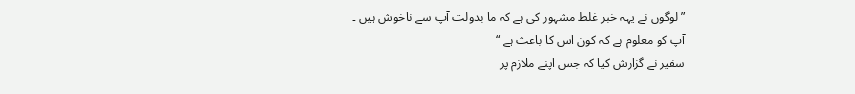”لوگوں نے یہہ خبر غلط مشہور کی ہے کہ ما بدولت آپ سے ناخوش ہیں ۔
آپ کو معلوم ہے کہ کون اس کا باعث ہے “
سفیر نے گزارش کیا کہ جس اپنے ملازم پر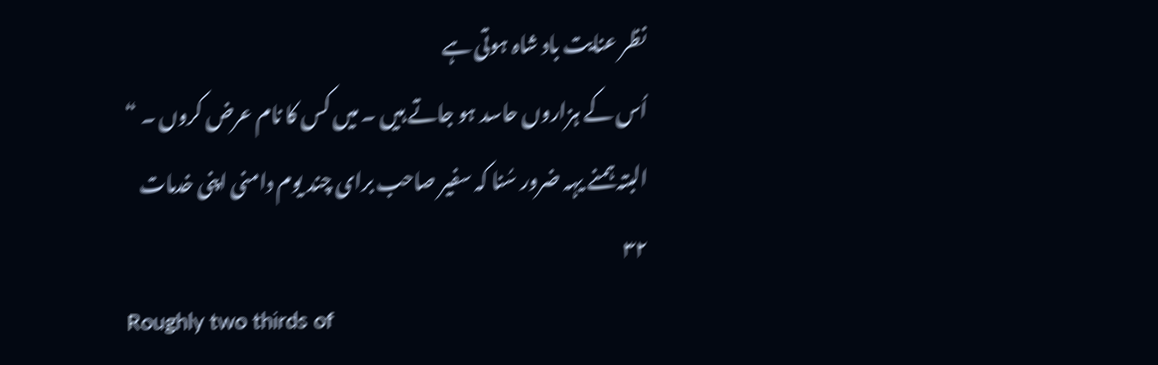نظر عنایت باد شاہ ہوتی ہے
اُس کے ہزاروں حاسد ہو جاتے ہیں ۔ میں کس کا نام عرض کروں ۔ “
البتہ ہمنے یہہ ضرور سُنا کہ سفیر صاحب برای چند یوم دامنی اپنی خدمات
۳۲
Roughly two thirds of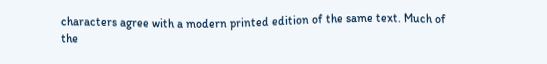characters agree with a modern printed edition of the same text. Much of the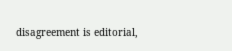disagreement is editorial,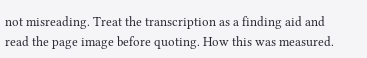not misreading. Treat the transcription as a finding aid and read the page image before quoting. How this was measured.